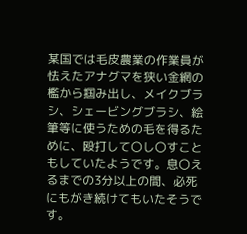某国では毛皮農業の作業員が怯えたアナグマを狭い金網の檻から掴み出し、メイクブラシ、シェービングブラシ、絵筆等に使うための毛を得るために、殴打して〇し〇すこともしていたようです。息〇えるまでの3分以上の間、必死にもがき続けてもいたそうです。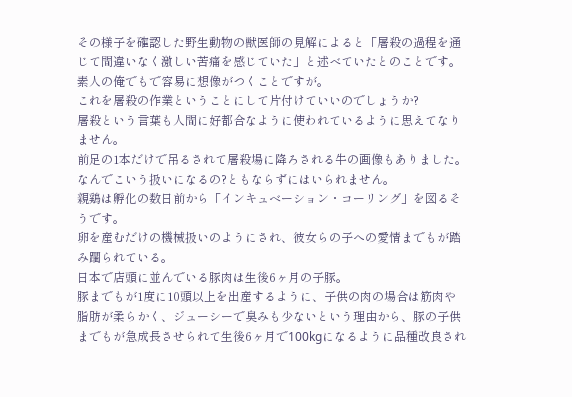その様子を確認した野生動物の獣医師の見解によると「屠殺の過程を通じて間違いなく激しい苦痛を感じていた」と述べていたとのことです。
素人の俺でもで容易に想像がつくことですが。
これを屠殺の作業ということにして片付けていいのでしょうか?
屠殺という言葉も人間に好都合なように使われているように思えてなりません。
前足の1本だけで吊るされて屠殺場に降ろされる牛の画像もありました。
なんでこいう扱いになるの?ともならずにはいられません。
親鶏は孵化の数日前から「インキュベーション・コーリング」を図るそうです。
卵を産むだけの機械扱いのようにされ、彼女らの子への愛情までもが踏み躙られている。
日本で店頭に並んでいる豚肉は生後6ヶ月の子豚。
豚までもが1度に10頭以上を出産するように、子供の肉の場合は筋肉や脂肪が柔らかく、ジューシーで臭みも少ないという理由から、豚の子供までもが急成長させられて生後6ヶ月で100kgになるように品種改良され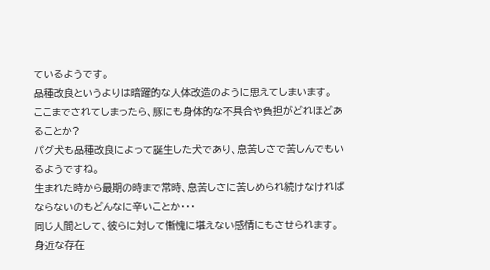ているようです。
品種改良というよりは暗躍的な人体改造のように思えてしまいます。
ここまでされてしまったら、豚にも身体的な不具合や負担がどれほどあることか?
パグ犬も品種改良によって誕生した犬であり、息苦しさで苦しんでもいるようですね。
生まれた時から最期の時まで常時、息苦しさに苦しめられ続けなければならないのもどんなに辛いことか・・・
同じ人間として、彼らに対して慚愧に堪えない感情にもさせられます。
身近な存在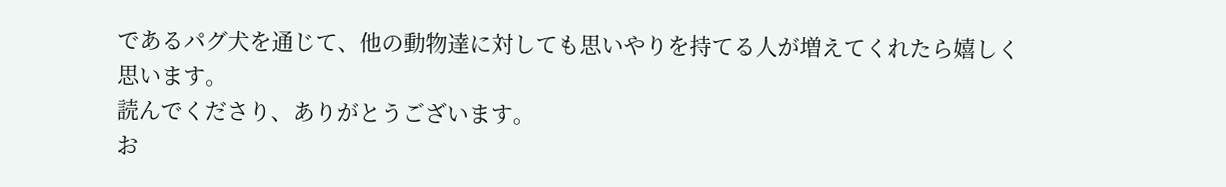であるパグ犬を通じて、他の動物達に対しても思いやりを持てる人が増えてくれたら嬉しく思います。
読んでくださり、ありがとうございます。
お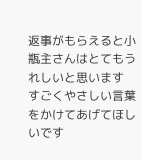返事がもらえると小瓶主さんはとてもうれしいと思います
すごくやさしい言葉をかけてあげてほしいです